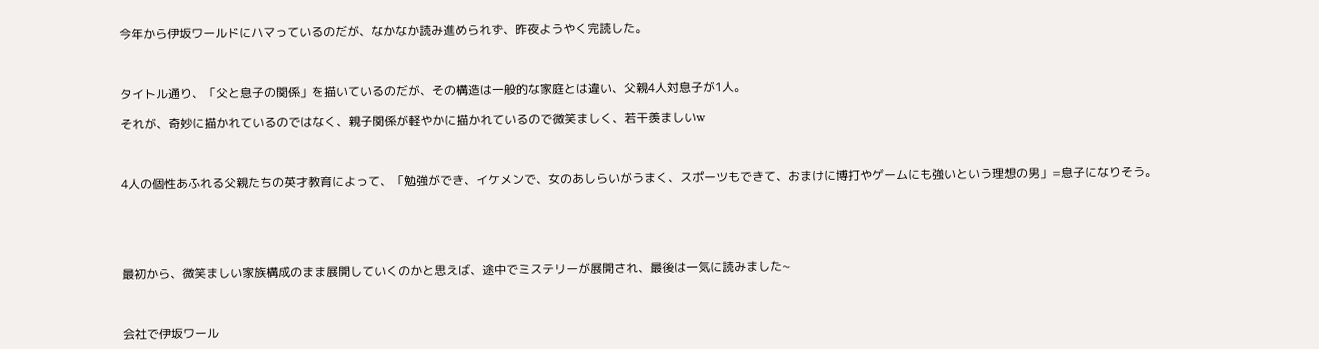今年から伊坂ワールドにハマっているのだが、なかなか読み進められず、昨夜ようやく完読した。



タイトル通り、「父と息子の関係」を描いているのだが、その構造は一般的な家庭とは違い、父親4人対息子が1人。

それが、奇妙に描かれているのではなく、親子関係が軽やかに描かれているので微笑ましく、若干羨ましいw



4人の個性あふれる父親たちの英才教育によって、「勉強ができ、イケメンで、女のあしらいがうまく、スポーツもできて、おまけに博打やゲームにも強いという理想の男」=息子になりそう。





最初から、微笑ましい家族構成のまま展開していくのかと思えば、途中でミステリーが展開され、最後は一気に読みました~



会社で伊坂ワール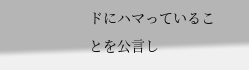ドにハマっていることを公言し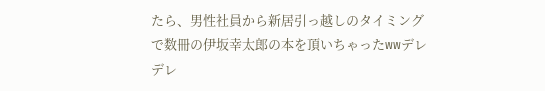たら、男性社員から新居引っ越しのタイミングで数冊の伊坂幸太郎の本を頂いちゃったwwデレデレ